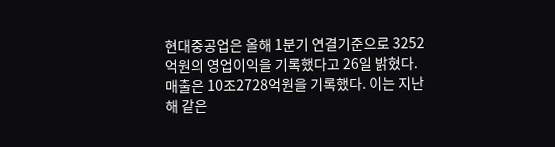현대중공업은 올해 1분기 연결기준으로 3252억원의 영업이익을 기록했다고 26일 밝혔다.
매출은 10조2728억원을 기록했다. 이는 지난해 같은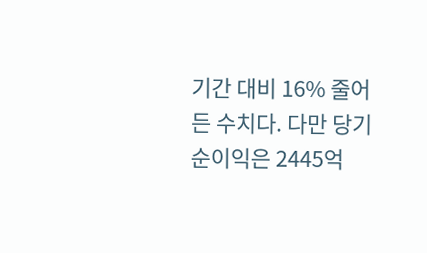기간 대비 16% 줄어든 수치다. 다만 당기 순이익은 2445억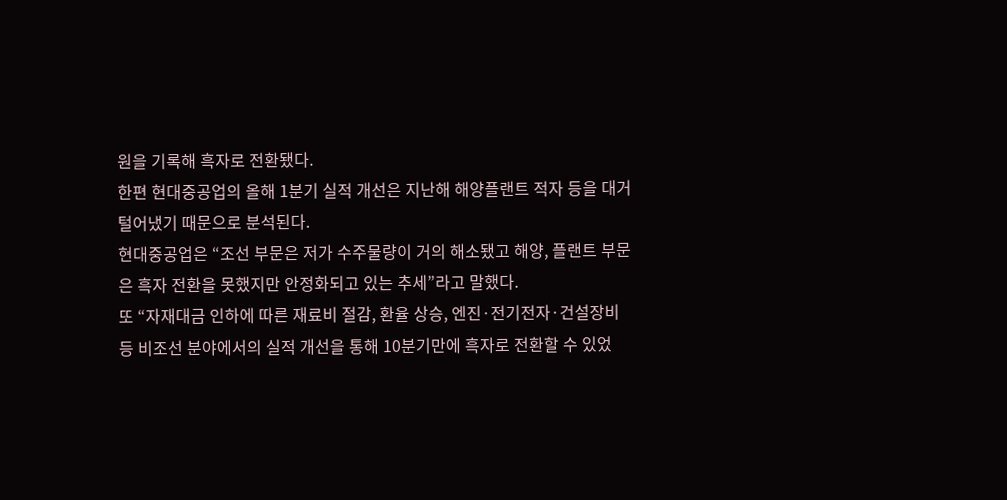원을 기록해 흑자로 전환됐다.
한편 현대중공업의 올해 1분기 실적 개선은 지난해 해양플랜트 적자 등을 대거 털어냈기 때문으로 분석된다.
현대중공업은 “조선 부문은 저가 수주물량이 거의 해소됐고 해양, 플랜트 부문은 흑자 전환을 못했지만 안정화되고 있는 추세”라고 말했다.
또 “자재대금 인하에 따른 재료비 절감, 환율 상승, 엔진·전기전자·건설장비 등 비조선 분야에서의 실적 개선을 통해 10분기만에 흑자로 전환할 수 있었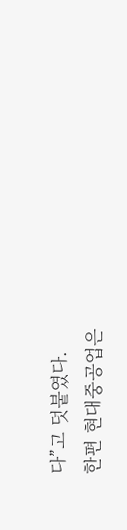다”고 덧붙였다.
한편 현대중공업은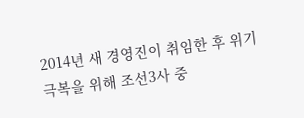2014년 새 경영진이 취임한 후 위기극복을 위해 조선3사 중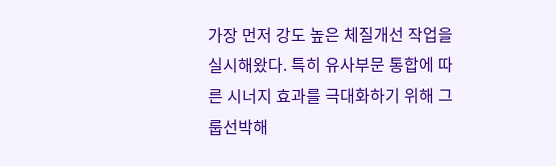가장 먼저 강도 높은 체질개선 작업을 실시해왔다. 특히 유사부문 통합에 따른 시너지 효과를 극대화하기 위해 그룹선박해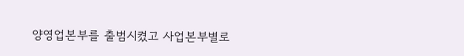양영업본부를 출범시켰고 사업본부별로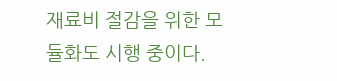재료비 절감을 위한 모듈화도 시행 중이다.